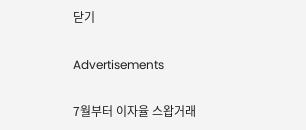닫기

Advertisements

7월부터 이자율 스왑거래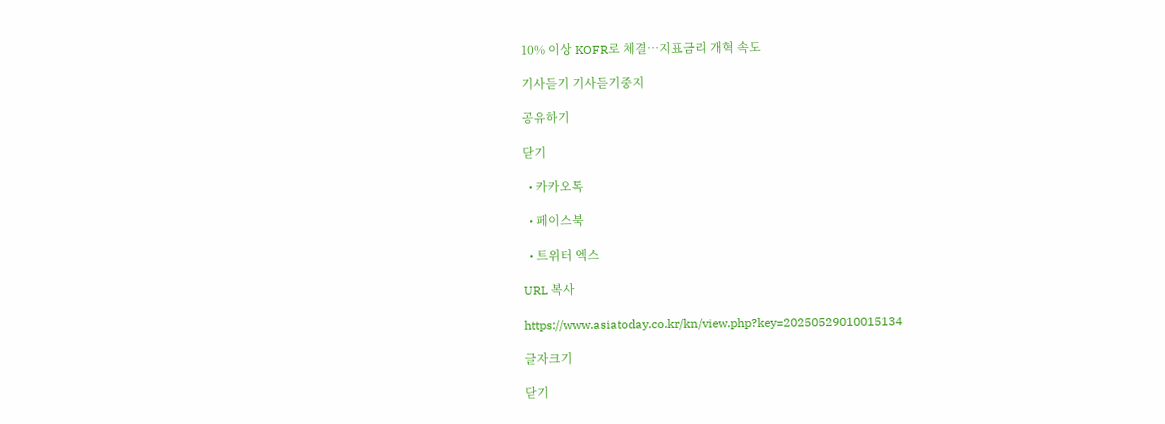10% 이상 KOFR로 체결…지표금리 개혁 속도

기사듣기 기사듣기중지

공유하기

닫기

  • 카카오톡

  • 페이스북

  • 트위터 엑스

URL 복사

https://www.asiatoday.co.kr/kn/view.php?key=20250529010015134

글자크기

닫기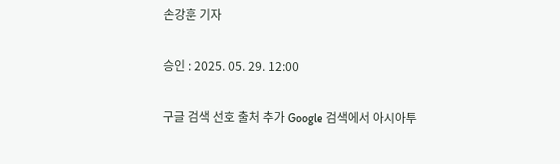손강훈 기자

승인 : 2025. 05. 29. 12:00

구글 검색 선호 출처 추가 Google 검색에서 아시아투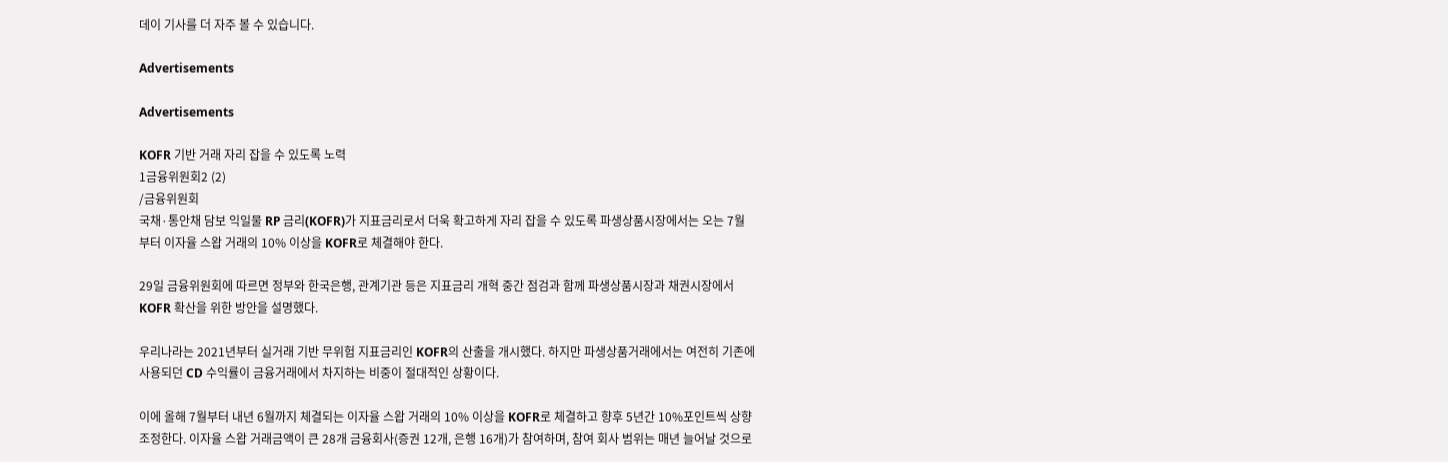데이 기사를 더 자주 볼 수 있습니다.

Advertisements

Advertisements

KOFR 기반 거래 자리 잡을 수 있도록 노력
1금융위원회2 (2)
/금융위원회
국채·통안채 담보 익일물 RP 금리(KOFR)가 지표금리로서 더욱 확고하게 자리 잡을 수 있도록 파생상품시장에서는 오는 7월부터 이자율 스왑 거래의 10% 이상을 KOFR로 체결해야 한다.

29일 금융위원회에 따르면 정부와 한국은행, 관계기관 등은 지표금리 개혁 중간 점검과 함께 파생상품시장과 채권시장에서 KOFR 확산을 위한 방안을 설명했다.

우리나라는 2021년부터 실거래 기반 무위험 지표금리인 KOFR의 산출을 개시했다. 하지만 파생상품거래에서는 여전히 기존에 사용되던 CD 수익률이 금융거래에서 차지하는 비중이 절대적인 상황이다.

이에 올해 7월부터 내년 6월까지 체결되는 이자율 스왑 거래의 10% 이상을 KOFR로 체결하고 향후 5년간 10%포인트씩 상향 조정한다. 이자율 스왑 거래금액이 큰 28개 금융회사(증권 12개, 은행 16개)가 참여하며, 참여 회사 범위는 매년 늘어날 것으로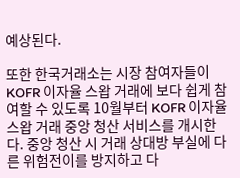예상된다.

또한 한국거래소는 시장 참여자들이 KOFR 이자율 스왑 거래에 보다 쉽게 참여할 수 있도록 10월부터 KOFR 이자율 스왑 거래 중앙 청산 서비스를 개시한다. 중앙 청산 시 거래 상대방 부실에 다른 위험전이를 방지하고 다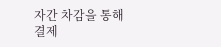자간 차감을 통해 결제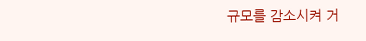규모를 감소시켜 거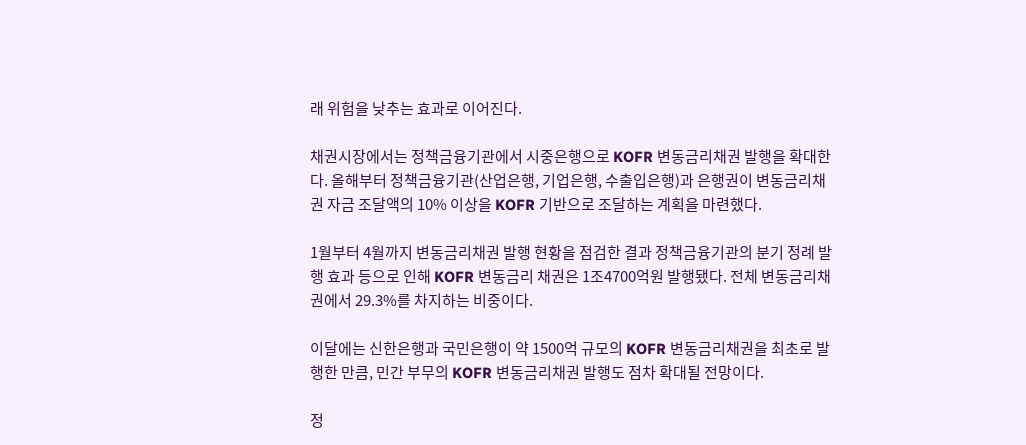래 위험을 낮추는 효과로 이어진다.

채권시장에서는 정책금융기관에서 시중은행으로 KOFR 변동금리채권 발행을 확대한다. 올해부터 정책금융기관(산업은행, 기업은행, 수출입은행)과 은행권이 변동금리채권 자금 조달액의 10% 이상을 KOFR 기반으로 조달하는 계획을 마련했다.

1월부터 4월까지 변동금리채권 발행 현황을 점검한 결과 정책금융기관의 분기 정례 발행 효과 등으로 인해 KOFR 변동금리 채권은 1조4700억원 발행됐다. 전체 변동금리채권에서 29.3%를 차지하는 비중이다.

이달에는 신한은행과 국민은행이 약 1500억 규모의 KOFR 변동금리채권을 최초로 발행한 만큼, 민간 부무의 KOFR 변동금리채권 발행도 점차 확대될 전망이다.

정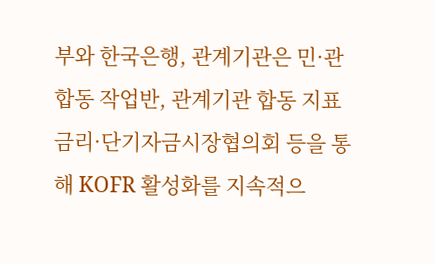부와 한국은행, 관계기관은 민·관 합동 작업반, 관계기관 합동 지표금리·단기자금시장협의회 등을 통해 KOFR 활성화를 지속적으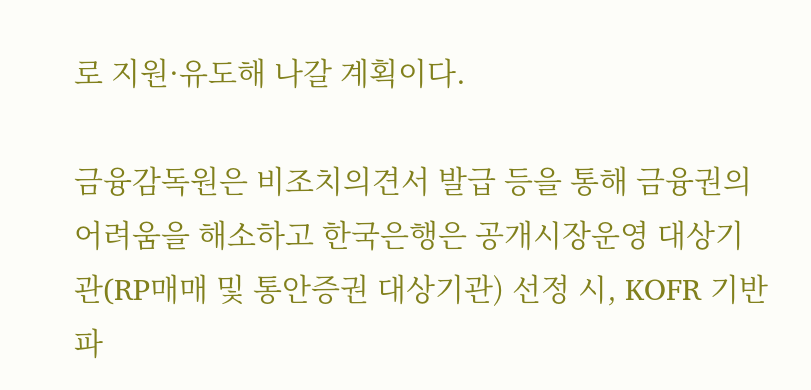로 지원·유도해 나갈 계획이다.

금융감독원은 비조치의견서 발급 등을 통해 금융권의 어려움을 해소하고 한국은행은 공개시장운영 대상기관(RP매매 및 통안증권 대상기관) 선정 시, KOFR 기반 파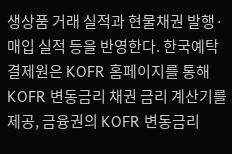생상품 거래 실적과 현물채권 발행·매입 실적 등을 반영한다. 한국예탁결제원은 KOFR 홈페이지를 통해 KOFR 변동금리 채권 금리 계산기를 제공, 금융권의 KOFR 변동금리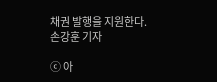채권 발행을 지원한다.
손강훈 기자

ⓒ 아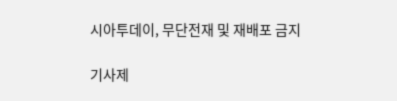시아투데이, 무단전재 및 재배포 금지

기사제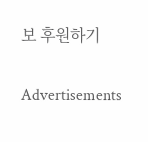보 후원하기

Advertisements